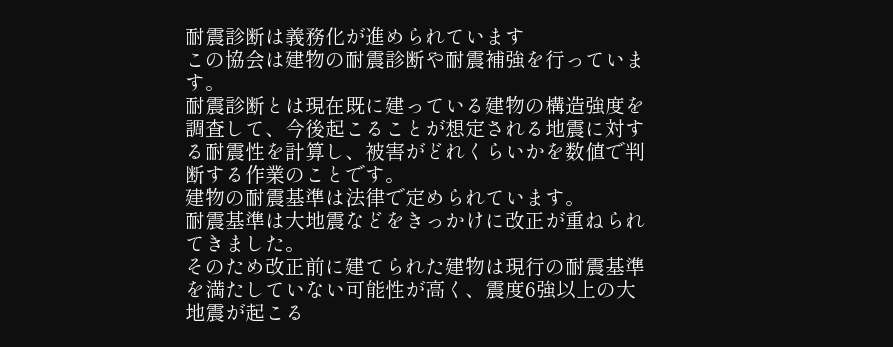耐震診断は義務化が進められています
この協会は建物の耐震診断や耐震補強を行っています。
耐震診断とは現在既に建っている建物の構造強度を調査して、今後起こることが想定される地震に対する耐震性を計算し、被害がどれくらいかを数値で判断する作業のことです。
建物の耐震基準は法律で定められています。
耐震基準は大地震などをきっかけに改正が重ねられてきました。
そのため改正前に建てられた建物は現行の耐震基準を満たしていない可能性が高く、震度6強以上の大地震が起こる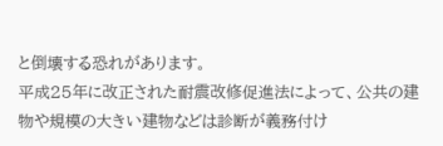と倒壊する恐れがあります。
平成25年に改正された耐震改修促進法によって、公共の建物や規模の大きい建物などは診断が義務付け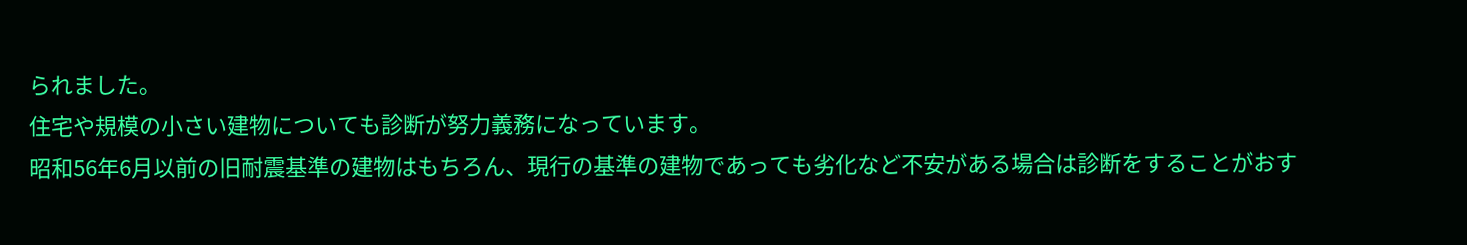られました。
住宅や規模の小さい建物についても診断が努力義務になっています。
昭和56年6月以前の旧耐震基準の建物はもちろん、現行の基準の建物であっても劣化など不安がある場合は診断をすることがおす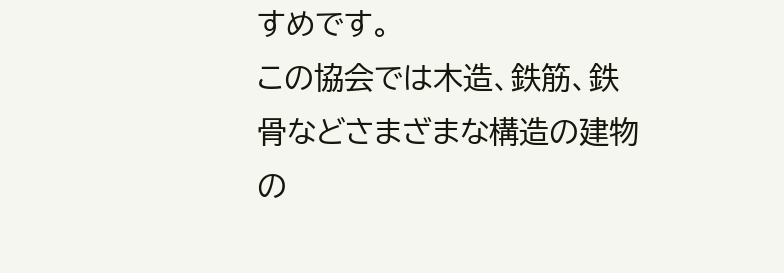すめです。
この協会では木造、鉄筋、鉄骨などさまざまな構造の建物の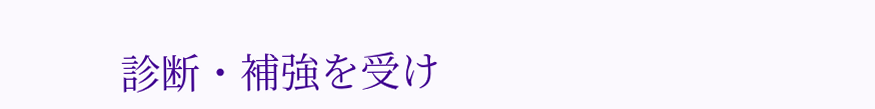診断・補強を受け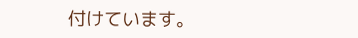付けています。